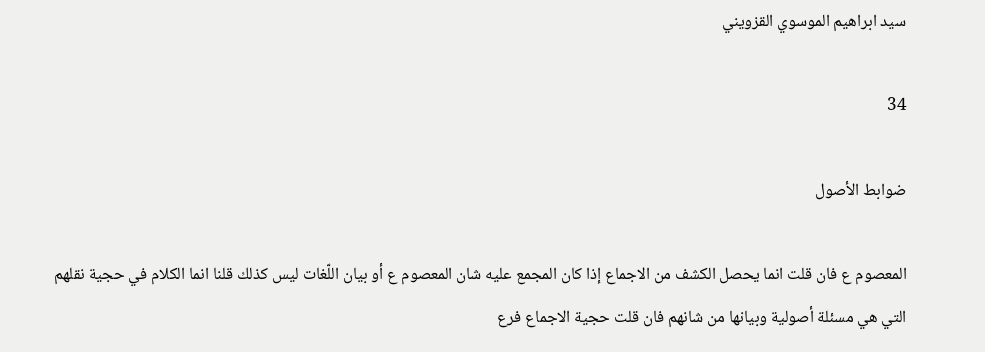سيد ابراهيم الموسوي القزويني

34

ضوابط الأصول

المعصوم ع فان قلت انما يحصل الكشف من الاجماع إذا كان المجمع عليه شان المعصوم ع أو بيان اللّغات ليس كذلك قلنا انما الكلام في حجية نقلهم التي هي مسئلة أصولية وبيانها من شانهم فان قلت حجية الاجماع فرع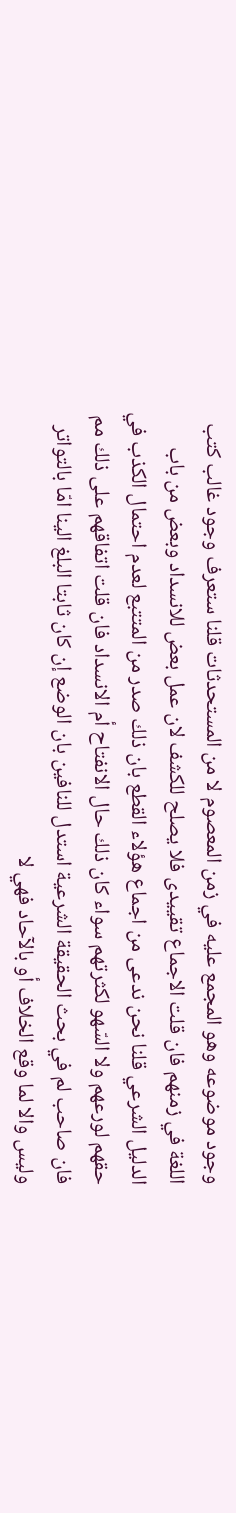وجود موضوعه وهو المجمع عليه في زمن المعصوم لا من المستحدثات قلنا ستعرف وجود غالب كتب اللغة في زمنهم فان قلت الاجماع تقييدى فلا يصلح للكشف لان عمل بعض للانسداد وبعض من باب الدليل الشرعي قلنا نحن ندعى من اجماع هؤلاء القطع بان ذلك صدر من المتتبع لعدم احتمال الكذب في حقهم لورعهم ولا السّهو لكثرتهم سواء كان ذلك حال الانفتاح أم الانسداد فان قلت اتفاقهم على ذلك مم فان صاحب لم في بحث الحقيقة الشرعية استدل للنافين بان الوضع إن كان ثابتا البلغ الينا امّا بالتواتر وليس والا لما وقع الخلاف أو بالآحاد فهي لا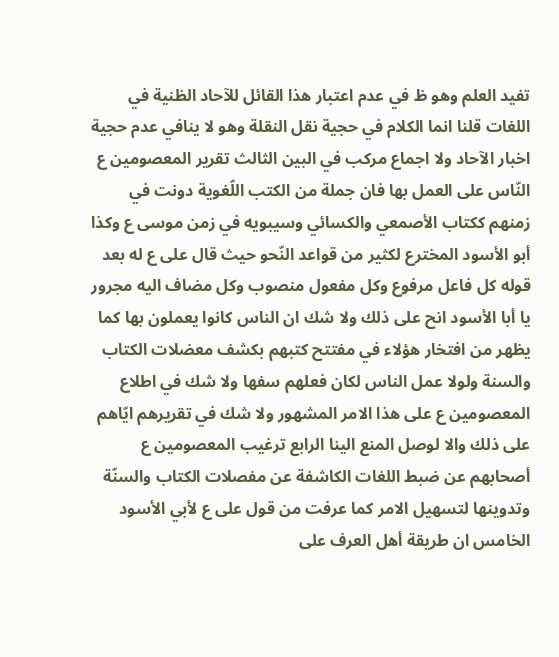تفيد العلم وهو ظ في عدم اعتبار هذا القائل للآحاد الظنية في اللغات قلنا انما الكلام في حجية نقل النقلة وهو لا ينافي عدم حجية اخبار الآحاد ولا اجماع مركب في البين الثالث تقرير المعصومين ع النّاس على العمل بها فان جملة من الكتب اللّغوية دونت في زمنهم ككتاب الأصمعي والكسائي وسيبويه في زمن موسى ع وكذا أبو الأسود المخترع لكثير من قواعد النّحو حيث قال على ع له بعد قوله كل فاعل مرفوع وكل مفعول منصوب وكل مضاف اليه مجرور يا أبا الأسود انح على ذلك ولا شك ان الناس كانوا يعملون بها كما يظهر من افتخار هؤلاء في مفتتح كتبهم بكشف معضلات الكتاب والسنة ولولا عمل الناس لكان فعلهم سفها ولا شك في اطلاع المعصومين ع على هذا الامر المشهور ولا شك في تقريرهم ايّاهم على ذلك والا لوصل المنع الينا الرابع ترغيب المعصومين ع أصحابهم عن ضبط اللغات الكاشفة عن مفصلات الكتاب والسنّة وتدوينها لتسهيل الامر كما عرفت من قول على ع لأبي الأسود الخامس ان طريقة أهل العرف على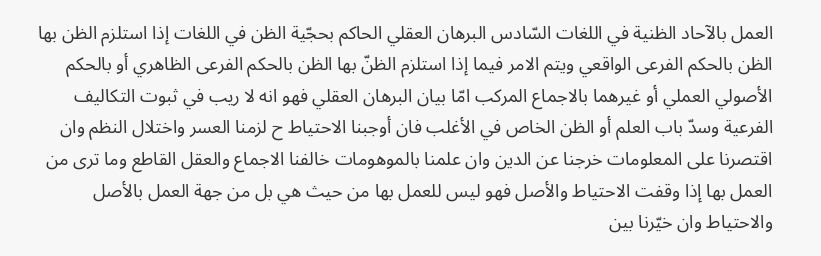العمل بالآحاد الظنية في اللغات السّادس البرهان العقلي الحاكم بحجّية الظن في اللغات إذا استلزم الظن بها الظن بالحكم الفرعى الواقعي ويتم الامر فيما إذا استلزم الظنّ بها الظن بالحكم الفرعى الظاهري أو بالحكم الأصولي العملي أو غيرهما بالاجماع المركب امّا بيان البرهان العقلي فهو انه لا ريب في ثبوت التكاليف الفرعية وسدّ باب العلم أو الظن الخاص في الأغلب فان أوجبنا الاحتياط ح لزمنا العسر واختلال النظم وان اقتصرنا على المعلومات خرجنا عن الدين وان علمنا بالموهومات خالفنا الاجماع والعقل القاطع وما ترى من العمل بها إذا وقفت الاحتياط والأصل فهو ليس للعمل بها من حيث هي بل من جهة العمل بالأصل والاحتياط وان خيّرنا بين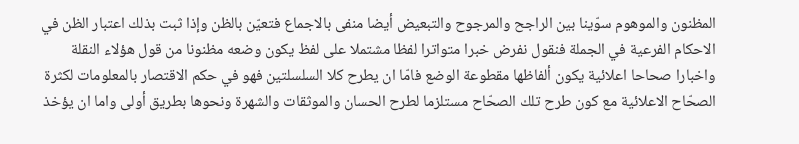المظنون والموهوم سوّينا بين الراجح والمرجوح والتبعيض أيضا منفى بالاجماع فتعيّن بالظن وإذا ثبت بذلك اعتبار الظن في الاحكام الفرعية في الجملة فنقول نفرض خبرا متواترا لفظا مشتملا على لفظ يكون وضعه مظنونا من قول هؤلاء النقلة واخبارا صحاحا اعلائية يكون ألفاظها مقطوعة الوضع فامّا ان يطرح كلا السلسلتين فهو في حكم الاقتصار بالمعلومات لكثرة الصحّاح الاعلائية مع كون طرح تلك الصحّاح مستلزما لطرح الحسان والموثقات والشهرة ونحوها بطريق أولى واما ان يؤخذ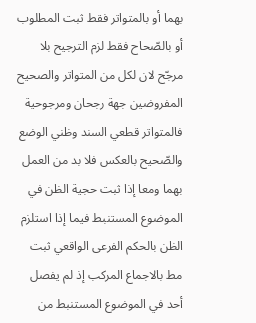بهما أو بالمتواتر فقط ثبت المطلوب أو بالصّحاح فقط لزم الترجيح بلا مرجّح لان لكل من المتواتر والصحيح المفروضين جهة رجحان ومرجوحية فالمتواتر قطعي السند وظني الوضع والصّحيح بالعكس فلا بد من العمل بهما ومعا إذا ثبت حجية الظن في الموضوع المستنبط فيما إذا استلزم الظن بالحكم الفرعى الواقعي ثبت مط بالاجماع المركب إذ لم يفصل أحد في الموضوع المستنبط من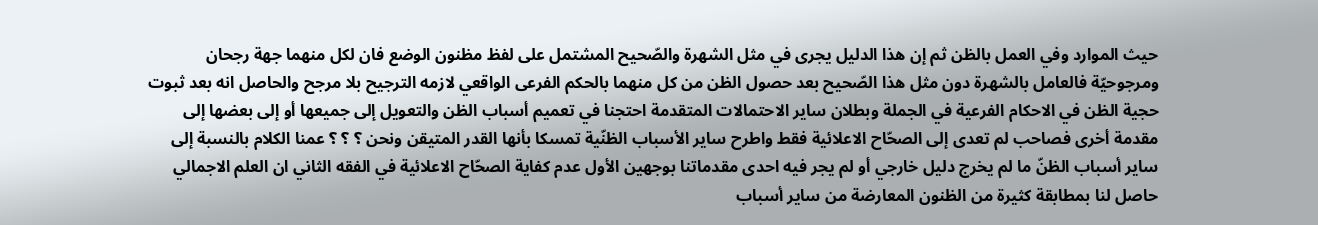حيث الموارد وفي العمل بالظن ثم إن هذا الدليل يجرى في مثل الشهرة والصّحيح المشتمل على لفظ مظنون الوضع فان لكل منهما جهة رجحان ومرجوحيّة فالعامل بالشهرة دون مثل هذا الصّحيح بعد حصول الظن من كل منهما بالحكم الفرعى الواقعي لازمه الترجيح بلا مرجح والحاصل انه بعد ثبوت حجية الظن في الاحكام الفرعية في الجملة وبطلان ساير الاحتمالات المتقدمة احتجنا في تعميم أسباب الظن والتعويل إلى جميعها أو إلى بعضها إلى مقدمة أخرى فصاحب لم تعدى إلى الصحّاح الاعلائية فقط واطرح ساير الأسباب الظنّية تمسكا بأنها القدر المتيقن ونحن ؟ ؟ ؟ عمنا الكلام بالنسبة إلى ساير أسباب الظنّ ما لم يخرج دليل خارجي أو لم يجر فيه احدى مقدماتنا بوجهين الأول عدم كفاية الصحّاح الاعلائية في الفقه الثاني ان العلم الاجمالي حاصل لنا بمطابقة كثيرة من الظنون المعارضة من ساير أسباب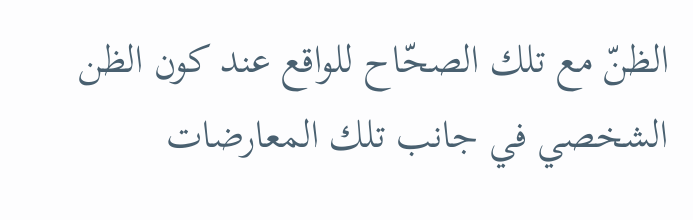الظنّ مع تلك الصحّاح للواقع عند كون الظن الشخصي في جانب تلك المعارضات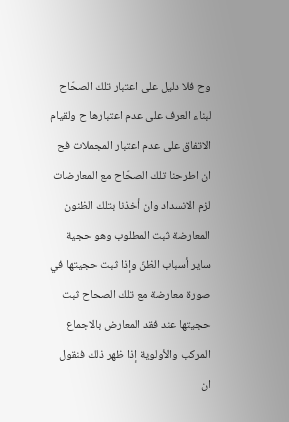وح فلا دليل على اعتبار تلك الصحّاح لبناء العرف على عدم اعتبارها ح ولقيام الاتفاق على عدم اعتبار المجملات فح ان اطرحنا تلك الصحّاح مع المعارضات لزم الانسداد وان أخذنا بتلك الظنون المعارضة ثبت المطلوب وهو حجية ساير أسباب الظنّ وإذا ثبت حجيتها في صورة معارضة مع تلك الصحاح ثبت حجيتها عند فقد المعارض بالاجماع المركب والأولوية إذا ظهر ذلك فنقول ان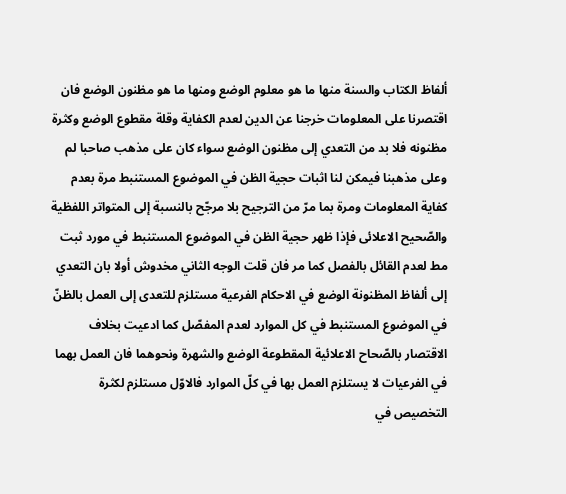ألفاظ الكتاب والسنة منها ما هو معلوم الوضع ومنها ما هو مظنون الوضع فان اقتصرنا على المعلومات خرجنا عن الدين لعدم الكفاية وقلة مقطوع الوضع وكثرة مظنونه فلا بد من التعدي إلى مظنون الوضع سواء كان على مذهب صاحبا لم وعلى مذهبنا فيمكن لنا اثبات حجية الظن في الموضوع المستنبط مرة بعدم كفاية المعلومات ومرة بما مرّ من الترجيح بلا مرجّح بالنسبة إلى المتواتر اللفظية والصّحيح الاعلائى فإذا ظهر حجية الظن في الموضوع المستنبط في مورد ثبت مط لعدم القائل بالفصل كما مر فان قلت الوجه الثاني مخدوش أولا بان التعدي إلى ألفاظ المظنونة الوضع في الاحكام الفرعية مستلزم للتعدى إلى العمل بالظنّ في الموضوع المستنبط في كل الموارد لعدم المفصّل كما ادعيت بخلاف الاقتصار بالصّحاح الاعلائية المقطوعة الوضع والشهرة ونحوهما فان العمل بهما في الفرعيات لا يستلزم العمل بها في كلّ الموارد فالاوّل مستلزم لكثرة التخصيص في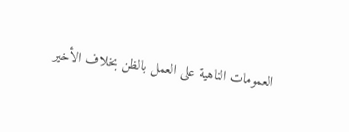العمومات الناهية على العمل بالظن بخلاف الأخير